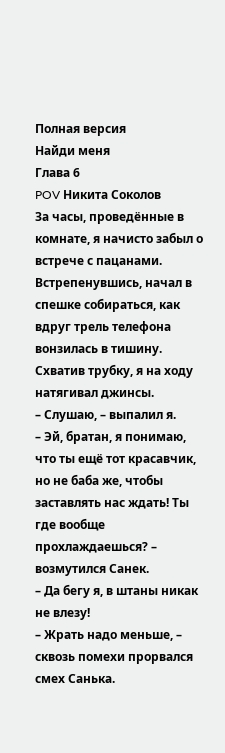Полная версия
Найди меня
Глава 6
POV Никита Соколов
За часы, проведённые в комнате, я начисто забыл о встрече с пацанами. Встрепенувшись, начал в спешке собираться, как вдруг трель телефона вонзилась в тишину. Схватив трубку, я на ходу натягивал джинсы.
– Слушаю, – выпалил я.
– Эй, братан, я понимаю, что ты ещё тот красавчик, но не баба же, чтобы заставлять нас ждать! Ты где вообще прохлаждаешься? – возмутился Санек.
– Да бегу я, в штаны никак не влезу!
– Жрать надо меньше, – сквозь помехи прорвался смех Санька.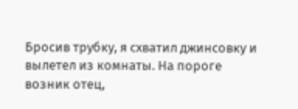Бросив трубку, я схватил джинсовку и вылетел из комнаты. На пороге возник отец,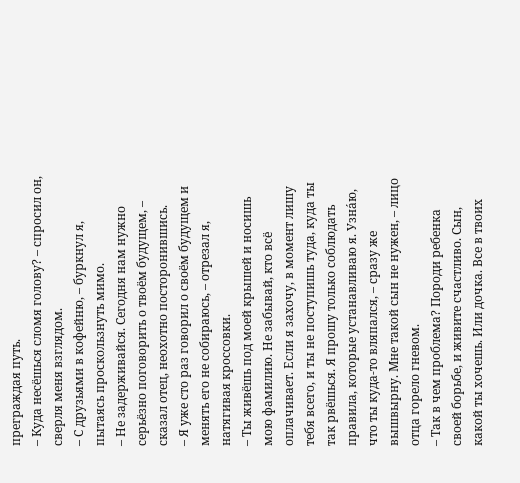преграждая путь.
– Куда несёшься сломя голову? – спросил он, сверля меня взглядом.
– С друзьями в кофейню, – буркнул я, пытаясь проскользнуть мимо.
– Не задерживайся. Сегодня нам нужно серьёзно поговорить о твоём будущем, – сказал отец, неохотно посторонившись.
– Я уже сто раз говорил о своём будущем и менять его не собираюсь, – отрезал я, натягивая кроссовки.
– Ты живёшь под моей крышей и носишь мою фамилию. Не забывай, кто всё оплачивает. Если я захочу, в момент лишу тебя всего, и ты не поступишь туда, куда ты так рвёшься. Я прошу только соблюдать правила, которые устанавливаю я. Узна́ю, что ты куда-то вляпался, – сразу же вышвырну. Мне такой сын не нужен, – лицо отца горело гневом.
– Так в чем проблема? Породи ребенка своей борьбе, и живите счастливо. Сын, какой ты хочешь. Или дочка. Все в твоих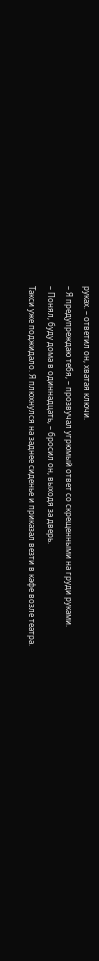руках. – ответил он, хватая ключи.
– Я предупреждаю тебя, – прозвучал угрюмый ответ со скрещенными на груди руками.
– Понял, буду дома в одиннадцать, – бросил он, выходя за дверь.
Такси уже поджидало. Я плюхнулся на заднее сиденье и приказал везти в кафе возле театра.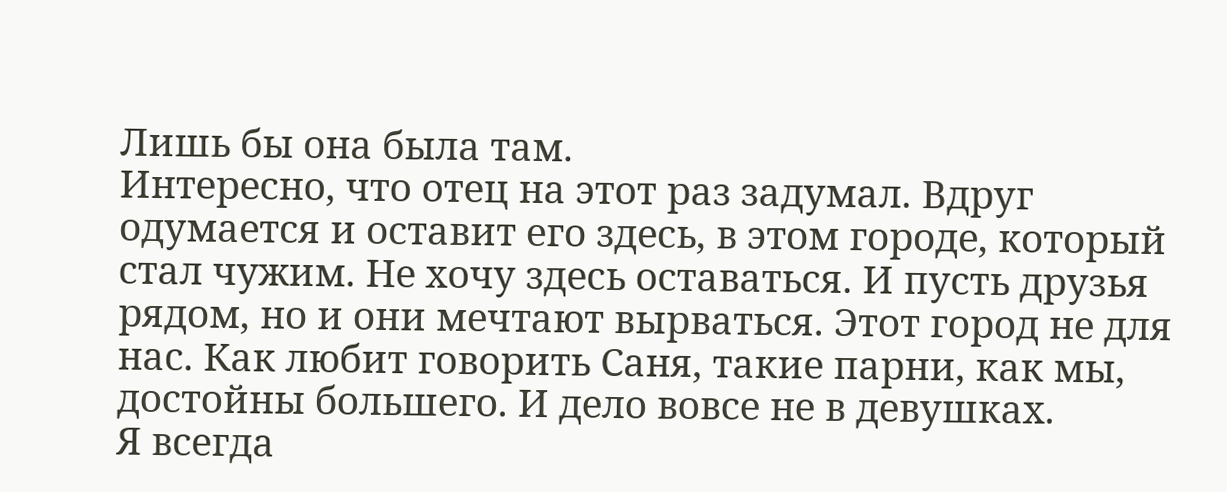Лишь бы она была там.
Интересно, что отец на этот раз задумал. Вдруг одумается и оставит его здесь, в этом городе, который стал чужим. Не хочу здесь оставаться. И пусть друзья рядом, но и они мечтают вырваться. Этот город не для нас. Как любит говорить Саня, такие парни, как мы, достойны большего. И дело вовсе не в девушках.
Я всегда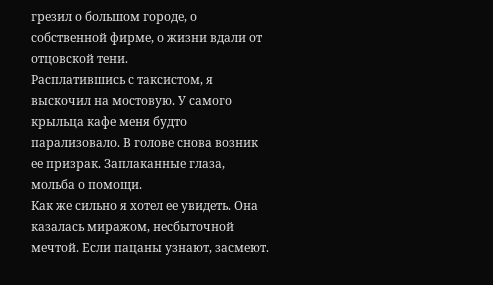грезил о большом городе, о собственной фирме, о жизни вдали от отцовской тени.
Расплатившись с таксистом, я выскочил на мостовую. У самого крыльца кафе меня будто парализовало. В голове снова возник ее призрак. Заплаканные глаза, мольба о помощи.
Как же сильно я хотел ее увидеть. Она казалась миражом, несбыточной мечтой. Если пацаны узнают, засмеют.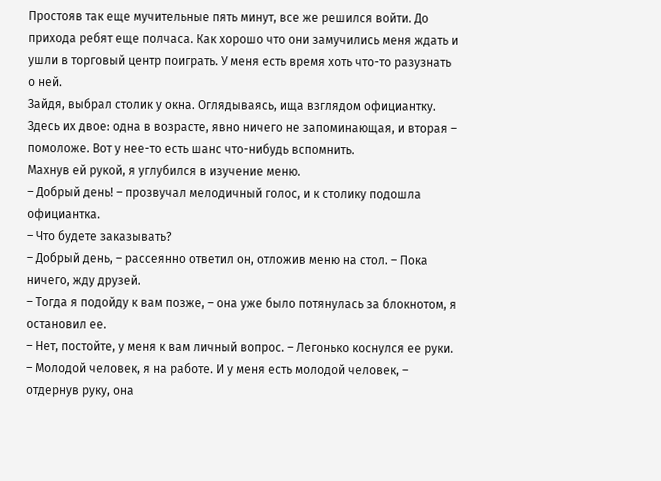Простояв так еще мучительные пять минут, все же решился войти. До прихода ребят еще полчаса. Как хорошо что они замучились меня ждать и ушли в торговый центр поиграть. У меня есть время хоть что-то разузнать о ней.
Зайдя, выбрал столик у окна. Оглядываясь, ища взглядом официантку. Здесь их двое: одна в возрасте, явно ничего не запоминающая, и вторая – помоложе. Вот у нее-то есть шанс что-нибудь вспомнить.
Махнув ей рукой, я углубился в изучение меню.
– Добрый день! – прозвучал мелодичный голос, и к столику подошла официантка.
– Что будете заказывать?
– Добрый день, – рассеянно ответил он, отложив меню на стол. – Пока ничего, жду друзей.
– Тогда я подойду к вам позже, – она уже было потянулась за блокнотом, я остановил ее.
– Нет, постойте, у меня к вам личный вопрос. – Легонько коснулся ее руки.
– Молодой человек, я на работе. И у меня есть молодой человек, – отдернув руку, она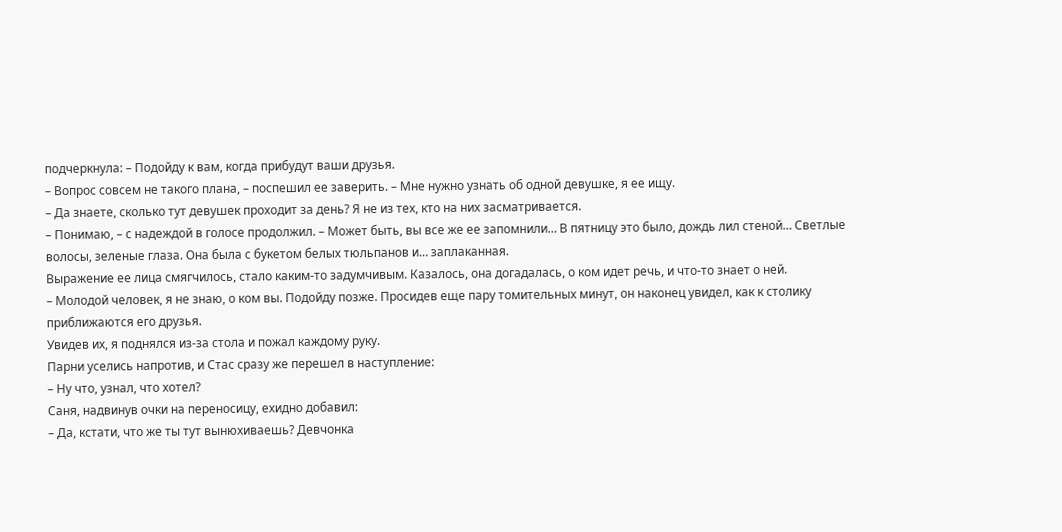подчеркнула: – Подойду к вам, когда прибудут ваши друзья.
– Вопрос совсем не такого плана, – поспешил ее заверить. – Мне нужно узнать об одной девушке, я ее ищу.
– Да знаете, сколько тут девушек проходит за день? Я не из тех, кто на них засматривается.
– Понимаю, – с надеждой в голосе продолжил. – Может быть, вы все же ее запомнили… В пятницу это было, дождь лил стеной… Светлые волосы, зеленые глаза. Она была с букетом белых тюльпанов и… заплаканная.
Выражение ее лица смягчилось, стало каким-то задумчивым. Казалось, она догадалась, о ком идет речь, и что-то знает о ней.
– Молодой человек, я не знаю, о ком вы. Подойду позже. Просидев еще пару томительных минут, он наконец увидел, как к столику приближаются его друзья.
Увидев их, я поднялся из-за стола и пожал каждому руку.
Парни уселись напротив, и Стас сразу же перешел в наступление:
– Ну что, узнал, что хотел?
Саня, надвинув очки на переносицу, ехидно добавил:
– Да, кстати, что же ты тут вынюхиваешь? Девчонка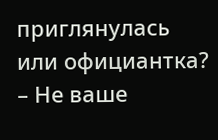приглянулась или официантка?
– Не ваше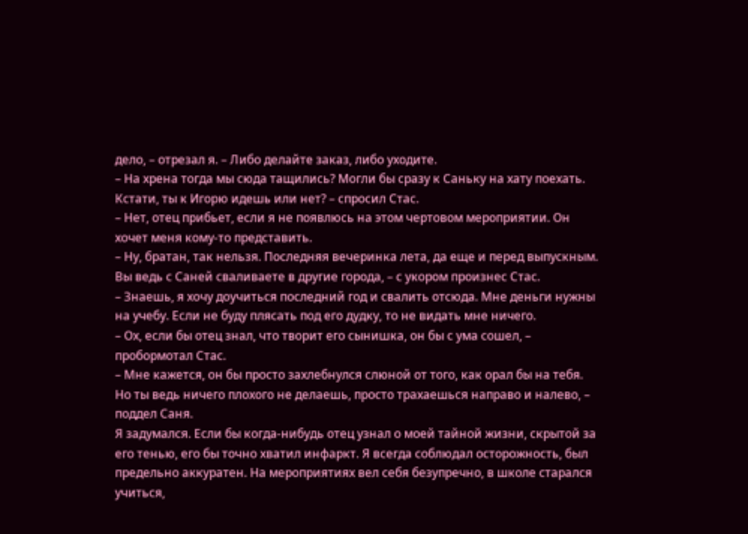дело, – отрезал я. – Либо делайте заказ, либо уходите.
– На хрена тогда мы сюда тащились? Могли бы сразу к Саньку на хату поехать. Кстати, ты к Игорю идешь или нет? – спросил Стас.
– Нет, отец прибьет, если я не появлюсь на этом чертовом мероприятии. Он хочет меня кому-то представить.
– Ну, братан, так нельзя. Последняя вечеринка лета, да еще и перед выпускным. Вы ведь с Саней сваливаете в другие города, – с укором произнес Стас.
– Знаешь, я хочу доучиться последний год и свалить отсюда. Мне деньги нужны на учебу. Если не буду плясать под его дудку, то не видать мне ничего.
– Ох, если бы отец знал, что творит его сынишка, он бы с ума сошел, – пробормотал Стас.
– Мне кажется, он бы просто захлебнулся слюной от того, как орал бы на тебя. Но ты ведь ничего плохого не делаешь, просто трахаешься направо и налево, – поддел Саня.
Я задумался. Если бы когда-нибудь отец узнал о моей тайной жизни, скрытой за его тенью, его бы точно хватил инфаркт. Я всегда соблюдал осторожность, был предельно аккуратен. На мероприятиях вел себя безупречно, в школе старался учиться,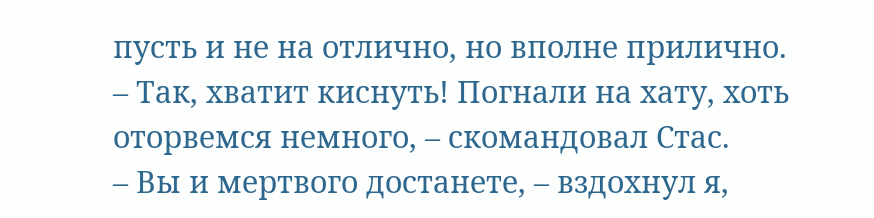пусть и не на отлично, но вполне прилично.
– Так, хватит киснуть! Погнали на хату, хоть оторвемся немного, – скомандовал Стас.
– Вы и мертвого достанете, – вздохнул я,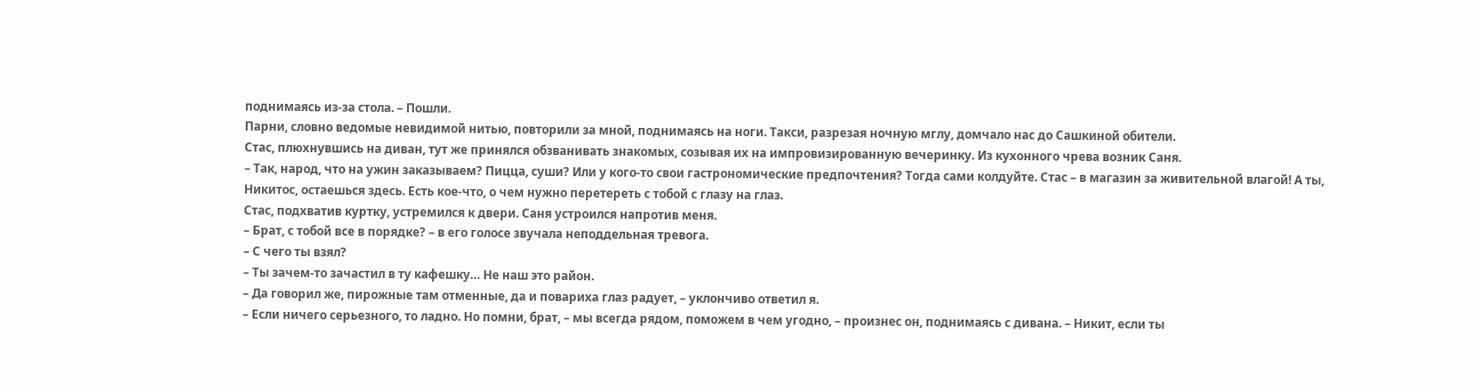поднимаясь из-за стола. – Пошли.
Парни, словно ведомые невидимой нитью, повторили за мной, поднимаясь на ноги. Такси, разрезая ночную мглу, домчало нас до Сашкиной обители.
Стас, плюхнувшись на диван, тут же принялся обзванивать знакомых, созывая их на импровизированную вечеринку. Из кухонного чрева возник Саня.
– Так, народ, что на ужин заказываем? Пицца, суши? Или у кого-то свои гастрономические предпочтения? Тогда сами колдуйте. Стас – в магазин за живительной влагой! А ты, Никитос, остаешься здесь. Есть кое-что, о чем нужно перетереть с тобой с глазу на глаз.
Стас, подхватив куртку, устремился к двери. Саня устроился напротив меня.
– Брат, с тобой все в порядке? – в его голосе звучала неподдельная тревога.
– С чего ты взял?
– Ты зачем-то зачастил в ту кафешку… Не наш это район.
– Да говорил же, пирожные там отменные, да и повариха глаз радует, – уклончиво ответил я.
– Если ничего серьезного, то ладно. Но помни, брат, – мы всегда рядом, поможем в чем угодно, – произнес он, поднимаясь с дивана. – Никит, если ты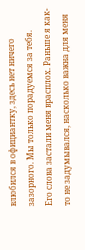влюбился в официантку, здесь нет ничего зазорного. Мы только порадуемся за тебя.
Его слова застали меня врасплох. Раньше я как-то не задумывался, насколько важна для меня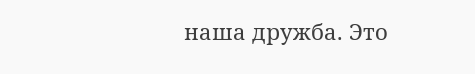наша дружба. Это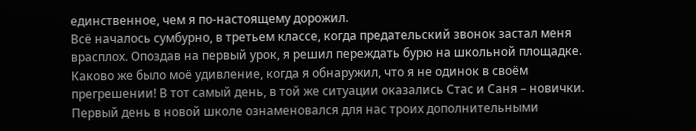единственное, чем я по-настоящему дорожил.
Всё началось сумбурно, в третьем классе, когда предательский звонок застал меня врасплох. Опоздав на первый урок, я решил переждать бурю на школьной площадке. Каково же было моё удивление, когда я обнаружил, что я не одинок в своём прегрешении! В тот самый день, в той же ситуации оказались Стас и Саня – новички.
Первый день в новой школе ознаменовался для нас троих дополнительными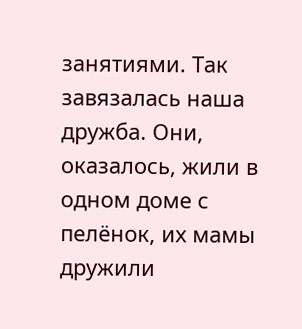занятиями. Так завязалась наша дружба. Они, оказалось, жили в одном доме с пелёнок, их мамы дружили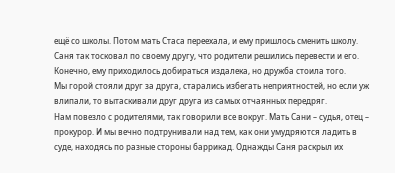ещё со школы. Потом мать Стаса переехала, и ему пришлось сменить школу. Саня так тосковал по своему другу, что родители решились перевести и его. Конечно, ему приходилось добираться издалека, но дружба стоила того.
Мы горой стояли друг за друга, старались избегать неприятностей, но если уж влипали, то вытаскивали друг друга из самых отчаянных передряг.
Нам повезло с родителями, так говорили все вокруг. Мать Сани – судья, отец – прокурор. И мы вечно подтрунивали над тем, как они умудряются ладить в суде, находясь по разные стороны баррикад. Однажды Саня раскрыл их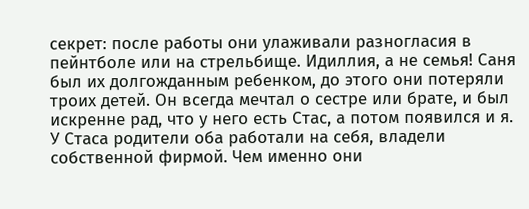секрет: после работы они улаживали разногласия в пейнтболе или на стрельбище. Идиллия, а не семья! Саня был их долгожданным ребенком, до этого они потеряли троих детей. Он всегда мечтал о сестре или брате, и был искренне рад, что у него есть Стас, а потом появился и я.
У Стаса родители оба работали на себя, владели собственной фирмой. Чем именно они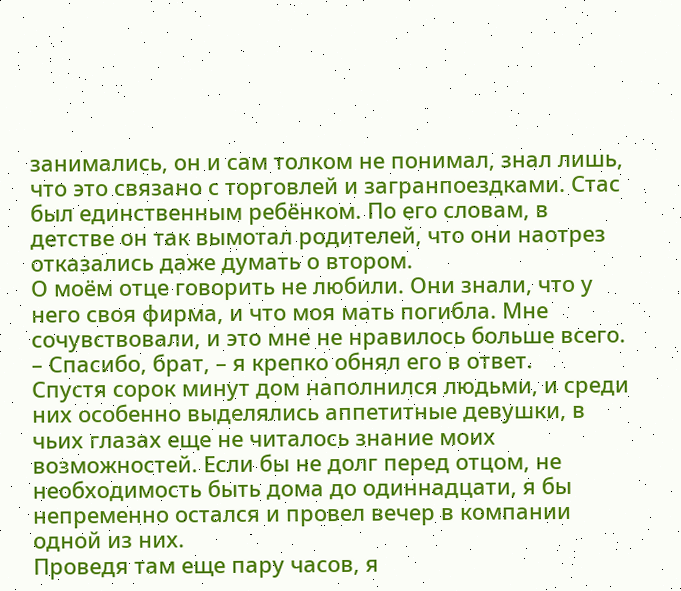занимались, он и сам толком не понимал, знал лишь, что это связано с торговлей и загранпоездками. Стас был единственным ребёнком. По его словам, в детстве он так вымотал родителей, что они наотрез отказались даже думать о втором.
О моём отце говорить не любили. Они знали, что у него своя фирма, и что моя мать погибла. Мне сочувствовали, и это мне не нравилось больше всего.
– Спасибо, брат, – я крепко обнял его в ответ.
Спустя сорок минут дом наполнился людьми, и среди них особенно выделялись аппетитные девушки, в чьих глазах еще не читалось знание моих возможностей. Если бы не долг перед отцом, не необходимость быть дома до одиннадцати, я бы непременно остался и провел вечер в компании одной из них.
Проведя там еще пару часов, я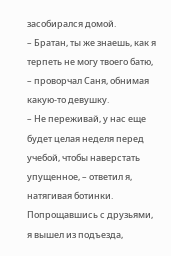засобирался домой.
– Братан, ты же знаешь, как я терпеть не могу твоего батю, – проворчал Саня, обнимая какую-то девушку.
– Не переживай, у нас еще будет целая неделя перед учебой, чтобы наверстать упущенное, – ответил я, натягивая ботинки.
Попрощавшись с друзьями, я вышел из подъезда,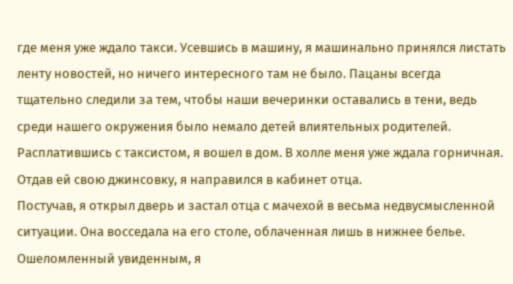где меня уже ждало такси. Усевшись в машину, я машинально принялся листать ленту новостей, но ничего интересного там не было. Пацаны всегда тщательно следили за тем, чтобы наши вечеринки оставались в тени, ведь среди нашего окружения было немало детей влиятельных родителей.
Расплатившись с таксистом, я вошел в дом. В холле меня уже ждала горничная. Отдав ей свою джинсовку, я направился в кабинет отца.
Постучав, я открыл дверь и застал отца с мачехой в весьма недвусмысленной ситуации. Она восседала на его столе, облаченная лишь в нижнее белье. Ошеломленный увиденным, я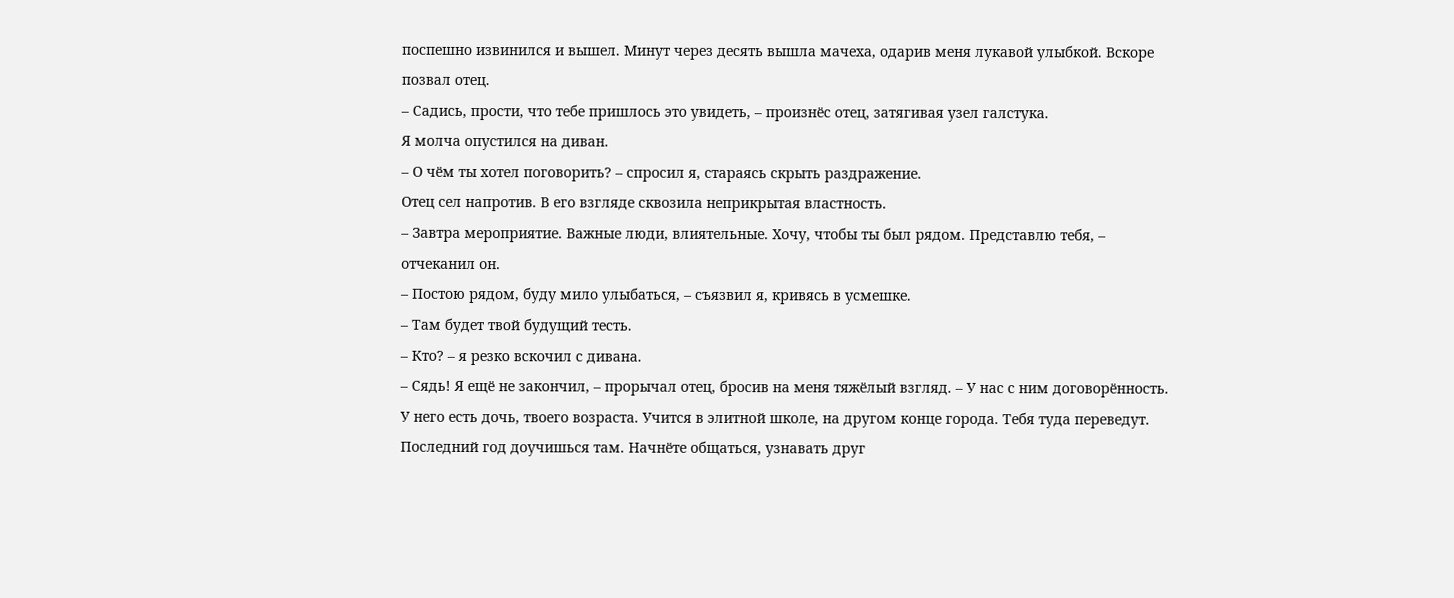поспешно извинился и вышел. Минут через десять вышла мачеха, одарив меня лукавой улыбкой. Вскоре позвал отец.
– Садись, прости, что тебе пришлось это увидеть, – произнёс отец, затягивая узел галстука.
Я молча опустился на диван.
– О чём ты хотел поговорить? – спросил я, стараясь скрыть раздражение.
Отец сел напротив. В его взгляде сквозила неприкрытая властность.
– Завтра мероприятие. Важные люди, влиятельные. Хочу, чтобы ты был рядом. Представлю тебя, – отчеканил он.
– Постою рядом, буду мило улыбаться, – съязвил я, кривясь в усмешке.
– Там будет твой будущий тесть.
– Кто? – я резко вскочил с дивана.
– Сядь! Я ещё не закончил, – прорычал отец, бросив на меня тяжёлый взгляд. – У нас с ним договорённость. У него есть дочь, твоего возраста. Учится в элитной школе, на другом конце города. Тебя туда переведут. Последний год доучишься там. Начнёте общаться, узнавать друг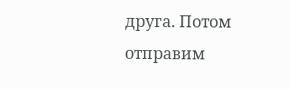друга. Потом отправим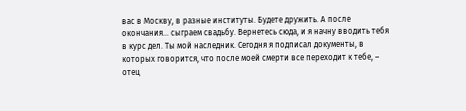вас в Москву, в разные институты. Будете дружить. А после окончания… сыграем свадьбу. Вернетесь сюда, и я начну вводить тебя в курс дел. Ты мой наследник. Сегодня я подписал документы, в которых говорится, что после моей смерти все переходит к тебе, – отец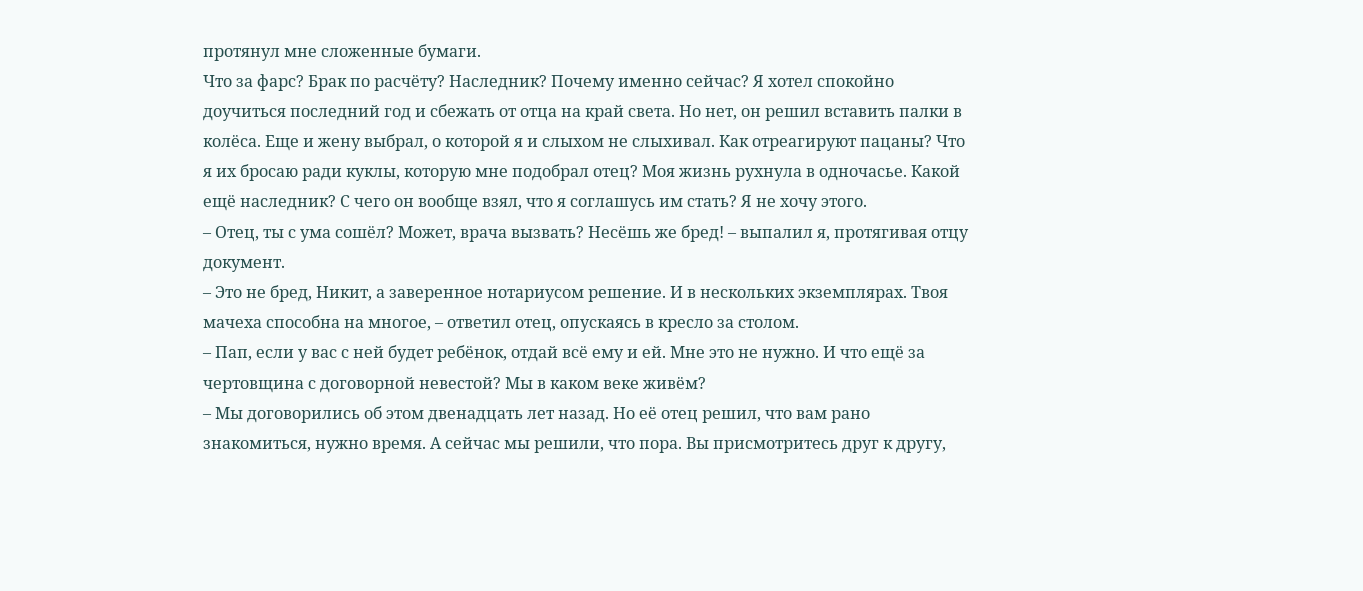протянул мне сложенные бумаги.
Что за фарс? Брак по расчёту? Наследник? Почему именно сейчас? Я хотел спокойно доучиться последний год и сбежать от отца на край света. Но нет, он решил вставить палки в колёса. Еще и жену выбрал, о которой я и слыхом не слыхивал. Как отреагируют пацаны? Что я их бросаю ради куклы, которую мне подобрал отец? Моя жизнь рухнула в одночасье. Какой ещё наследник? С чего он вообще взял, что я соглашусь им стать? Я не хочу этого.
– Отец, ты с ума сошёл? Может, врача вызвать? Несёшь же бред! – выпалил я, протягивая отцу документ.
– Это не бред, Никит, а заверенное нотариусом решение. И в нескольких экземплярах. Твоя мачеха способна на многое, – ответил отец, опускаясь в кресло за столом.
– Пап, если у вас с ней будет ребёнок, отдай всё ему и ей. Мне это не нужно. И что ещё за чертовщина с договорной невестой? Мы в каком веке живём?
– Мы договорились об этом двенадцать лет назад. Но её отец решил, что вам рано знакомиться, нужно время. А сейчас мы решили, что пора. Вы присмотритесь друг к другу,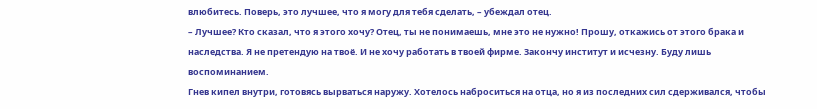влюбитесь. Поверь, это лучшее, что я могу для тебя сделать, – убеждал отец.
– Лучшее? Кто сказал, что я этого хочу? Отец, ты не понимаешь, мне это не нужно! Прошу, откажись от этого брака и наследства. Я не претендую на твоё. И не хочу работать в твоей фирме. Закончу институт и исчезну. Буду лишь воспоминанием.
Гнев кипел внутри, готовясь вырваться наружу. Хотелось наброситься на отца, но я из последних сил сдерживался, чтобы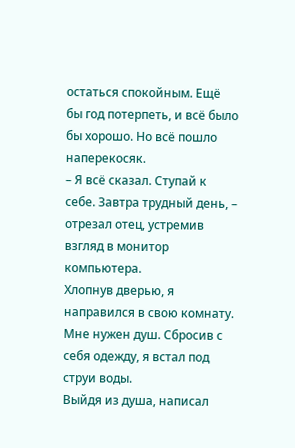остаться спокойным. Ещё бы год потерпеть, и всё было бы хорошо. Но всё пошло наперекосяк.
– Я всё сказал. Ступай к себе. Завтра трудный день, – отрезал отец, устремив взгляд в монитор компьютера.
Хлопнув дверью, я направился в свою комнату. Мне нужен душ. Сбросив с себя одежду, я встал под струи воды.
Выйдя из душа, написал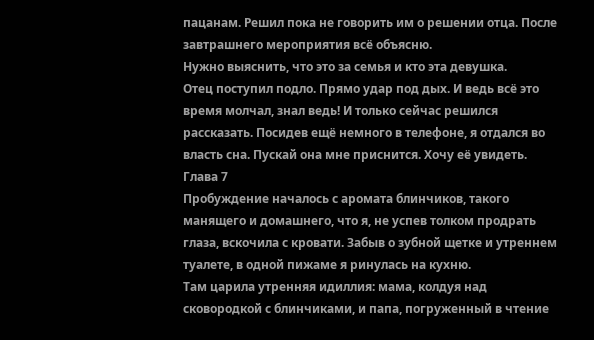пацанам. Решил пока не говорить им о решении отца. После завтрашнего мероприятия всё объясню.
Нужно выяснить, что это за семья и кто эта девушка.
Отец поступил подло. Прямо удар под дых. И ведь всё это время молчал, знал ведь! И только сейчас решился рассказать. Посидев ещё немного в телефоне, я отдался во власть сна. Пускай она мне приснится. Хочу её увидеть.
Глава 7
Пробуждение началось с аромата блинчиков, такого манящего и домашнего, что я, не успев толком продрать глаза, вскочила с кровати. Забыв о зубной щетке и утреннем туалете, в одной пижаме я ринулась на кухню.
Там царила утренняя идиллия: мама, колдуя над сковородкой с блинчиками, и папа, погруженный в чтение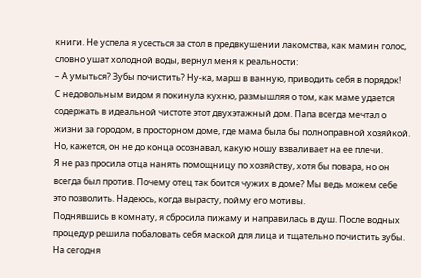книги. Не успела я усесться за стол в предвкушении лакомства, как мамин голос, словно ушат холодной воды, вернул меня к реальности:
– А умыться? Зубы почистить? Ну-ка, марш в ванную, приводить себя в порядок!
С недовольным видом я покинула кухню, размышляя о том, как маме удается содержать в идеальной чистоте этот двухэтажный дом. Папа всегда мечтал о жизни за городом, в просторном доме, где мама была бы полноправной хозяйкой. Но, кажется, он не до конца осознавал, какую ношу взваливает на ее плечи.
Я не раз просила отца нанять помощницу по хозяйству, хотя бы повара, но он всегда был против. Почему отец так боится чужих в доме? Мы ведь можем себе это позволить. Надеюсь, когда вырасту, пойму его мотивы.
Поднявшись в комнату, я сбросила пижаму и направилась в душ. После водных процедур решила побаловать себя маской для лица и тщательно почистить зубы. На сегодня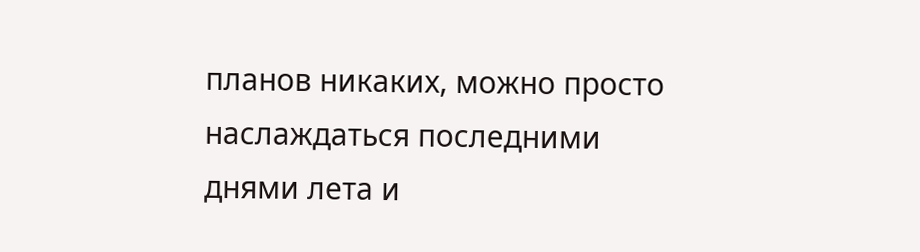планов никаких, можно просто наслаждаться последними днями лета и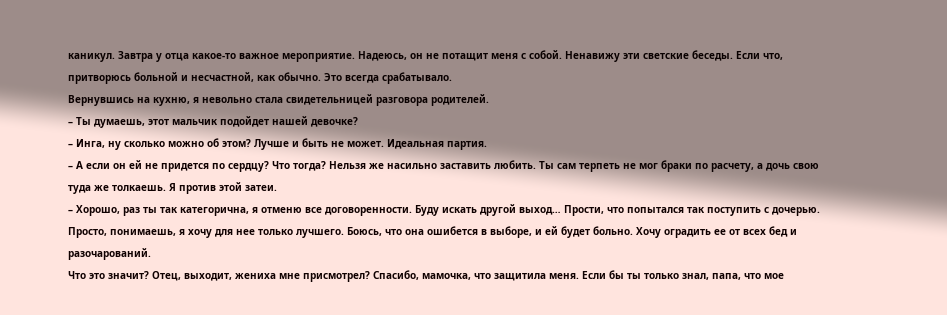каникул. Завтра у отца какое-то важное мероприятие. Надеюсь, он не потащит меня с собой. Ненавижу эти светские беседы. Если что, притворюсь больной и несчастной, как обычно. Это всегда срабатывало.
Вернувшись на кухню, я невольно стала свидетельницей разговора родителей.
– Ты думаешь, этот мальчик подойдет нашей девочке?
– Инга, ну сколько можно об этом? Лучше и быть не может. Идеальная партия.
– А если он ей не придется по сердцу? Что тогда? Нельзя же насильно заставить любить. Ты сам терпеть не мог браки по расчету, а дочь свою туда же толкаешь. Я против этой затеи.
– Хорошо, раз ты так категорична, я отменю все договоренности. Буду искать другой выход… Прости, что попытался так поступить с дочерью. Просто, понимаешь, я хочу для нее только лучшего. Боюсь, что она ошибется в выборе, и ей будет больно. Хочу оградить ее от всех бед и разочарований.
Что это значит? Отец, выходит, жениха мне присмотрел? Спасибо, мамочка, что защитила меня. Если бы ты только знал, папа, что мое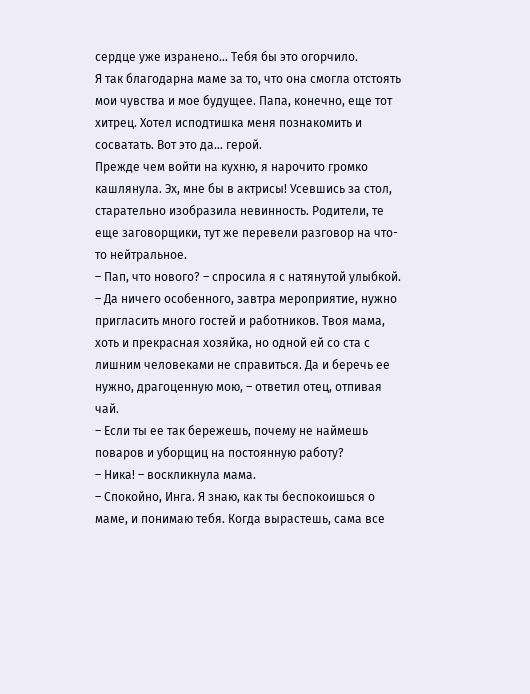сердце уже изранено… Тебя бы это огорчило.
Я так благодарна маме за то, что она смогла отстоять мои чувства и мое будущее. Папа, конечно, еще тот хитрец. Хотел исподтишка меня познакомить и сосватать. Вот это да… герой.
Прежде чем войти на кухню, я нарочито громко кашлянула. Эх, мне бы в актрисы! Усевшись за стол, старательно изобразила невинность. Родители, те еще заговорщики, тут же перевели разговор на что-то нейтральное.
– Пап, что нового? – спросила я с натянутой улыбкой.
– Да ничего особенного, завтра мероприятие, нужно пригласить много гостей и работников. Твоя мама, хоть и прекрасная хозяйка, но одной ей со ста с лишним человеками не справиться. Да и беречь ее нужно, драгоценную мою, – ответил отец, отпивая чай.
– Если ты ее так бережешь, почему не наймешь поваров и уборщиц на постоянную работу?
– Ника! – воскликнула мама.
– Спокойно, Инга. Я знаю, как ты беспокоишься о маме, и понимаю тебя. Когда вырастешь, сама все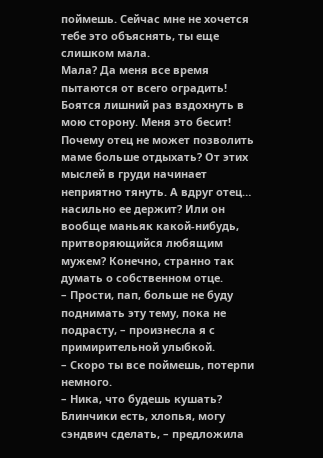поймешь. Сейчас мне не хочется тебе это объяснять, ты еще слишком мала.
Мала? Да меня все время пытаются от всего оградить! Боятся лишний раз вздохнуть в мою сторону. Меня это бесит! Почему отец не может позволить маме больше отдыхать? От этих мыслей в груди начинает неприятно тянуть. А вдруг отец… насильно ее держит? Или он вообще маньяк какой-нибудь, притворяющийся любящим мужем? Конечно, странно так думать о собственном отце.
– Прости, пап, больше не буду поднимать эту тему, пока не подрасту, – произнесла я с примирительной улыбкой.
– Скоро ты все поймешь, потерпи немного.
– Ника, что будешь кушать? Блинчики есть, хлопья, могу сэндвич сделать, – предложила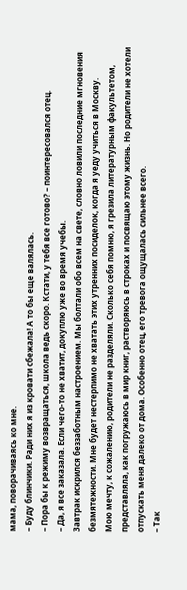мама, поворачиваясь ко мне.
– Буду блинчики. Ради них я из кровати сбежала! А то бы еще валялась.
– Пора бы к режиму возвращаться, школа ведь скоро. Кстати, у тебя все готово? – поинтересовался отец.
– Да, я все заказала. Если чего-то не хватит, докуплю уже во время учебы.
Завтрак искрился беззаботным настроением. Мы болтали обо всем на свете, словно ловили последние мгновения безмятежности. Мне будет нестерпимо не хватать этих утренних посиделок, когда я уеду учиться в Москву.
Мою мечту, к сожалению, родители не разделяли. Сколько себя помню, я грезила литературным факультетом, представляла, как погружаюсь в мир книг, растворяюсь в строках и посвящаю этому жизнь. Но родители не хотели отпускать меня далеко от дома. Особенно отец, его тревога ощущалась сильнее всего.
– Так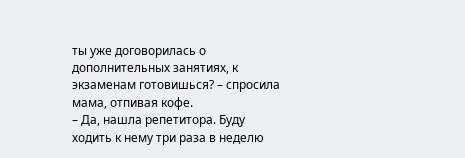ты уже договорилась о дополнительных занятиях, к экзаменам готовишься? – спросила мама, отпивая кофе.
– Да, нашла репетитора. Буду ходить к нему три раза в неделю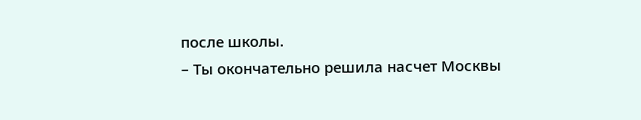после школы.
– Ты окончательно решила насчет Москвы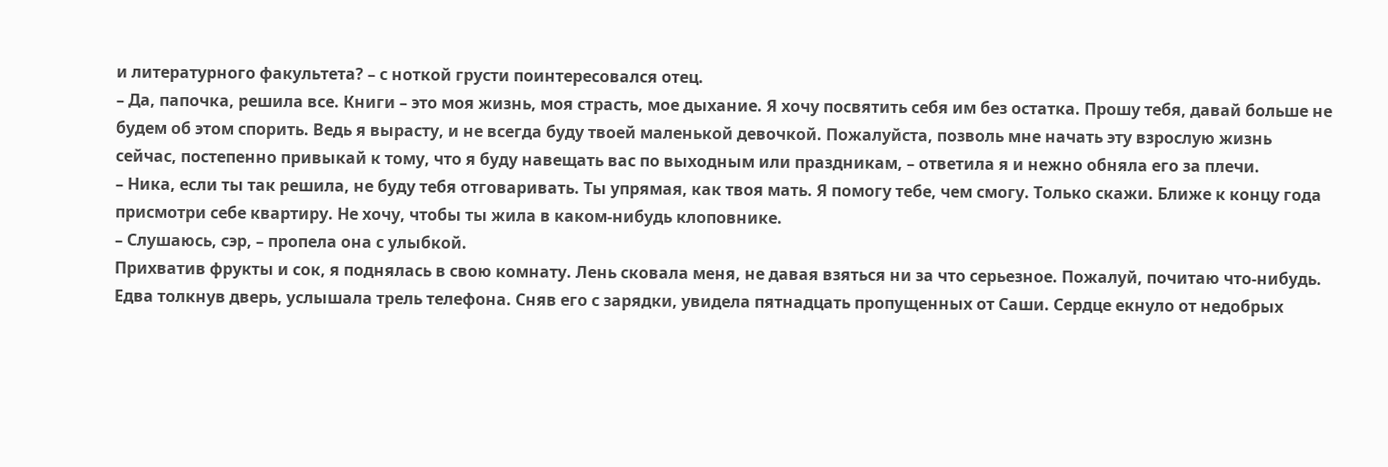и литературного факультета? – с ноткой грусти поинтересовался отец.
– Да, папочка, решила все. Книги – это моя жизнь, моя страсть, мое дыхание. Я хочу посвятить себя им без остатка. Прошу тебя, давай больше не будем об этом спорить. Ведь я вырасту, и не всегда буду твоей маленькой девочкой. Пожалуйста, позволь мне начать эту взрослую жизнь сейчас, постепенно привыкай к тому, что я буду навещать вас по выходным или праздникам, – ответила я и нежно обняла его за плечи.
– Ника, если ты так решила, не буду тебя отговаривать. Ты упрямая, как твоя мать. Я помогу тебе, чем смогу. Только скажи. Ближе к концу года присмотри себе квартиру. Не хочу, чтобы ты жила в каком-нибудь клоповнике.
– Слушаюсь, сэр, – пропела она с улыбкой.
Прихватив фрукты и сок, я поднялась в свою комнату. Лень сковала меня, не давая взяться ни за что серьезное. Пожалуй, почитаю что-нибудь. Едва толкнув дверь, услышала трель телефона. Сняв его с зарядки, увидела пятнадцать пропущенных от Саши. Сердце екнуло от недобрых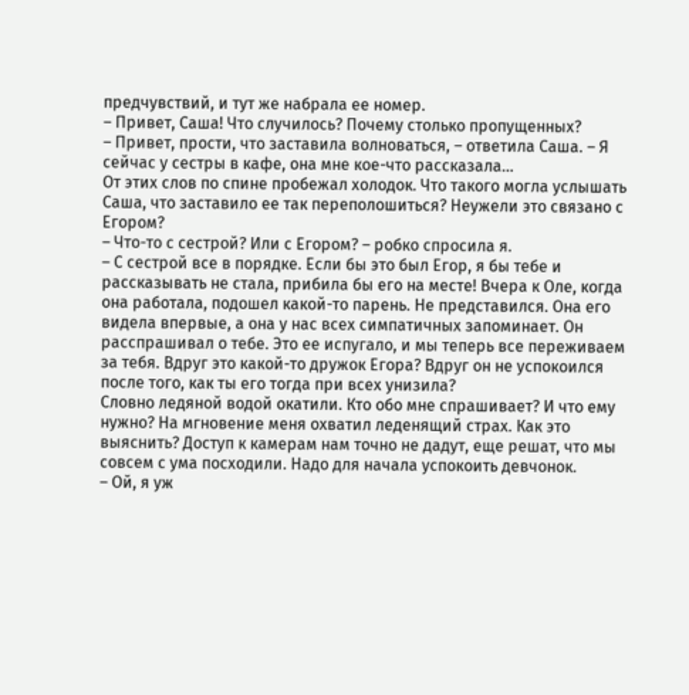предчувствий, и тут же набрала ее номер.
– Привет, Саша! Что случилось? Почему столько пропущенных?
– Привет, прости, что заставила волноваться, – ответила Саша. – Я сейчас у сестры в кафе, она мне кое-что рассказала…
От этих слов по спине пробежал холодок. Что такого могла услышать Саша, что заставило ее так переполошиться? Неужели это связано с Егором?
– Что-то с сестрой? Или с Егором? – робко спросила я.
– С сестрой все в порядке. Если бы это был Егор, я бы тебе и рассказывать не стала, прибила бы его на месте! Вчера к Оле, когда она работала, подошел какой-то парень. Не представился. Она его видела впервые, а она у нас всех симпатичных запоминает. Он расспрашивал о тебе. Это ее испугало, и мы теперь все переживаем за тебя. Вдруг это какой-то дружок Егора? Вдруг он не успокоился после того, как ты его тогда при всех унизила?
Словно ледяной водой окатили. Кто обо мне спрашивает? И что ему нужно? На мгновение меня охватил леденящий страх. Как это выяснить? Доступ к камерам нам точно не дадут, еще решат, что мы совсем с ума посходили. Надо для начала успокоить девчонок.
– Ой, я уж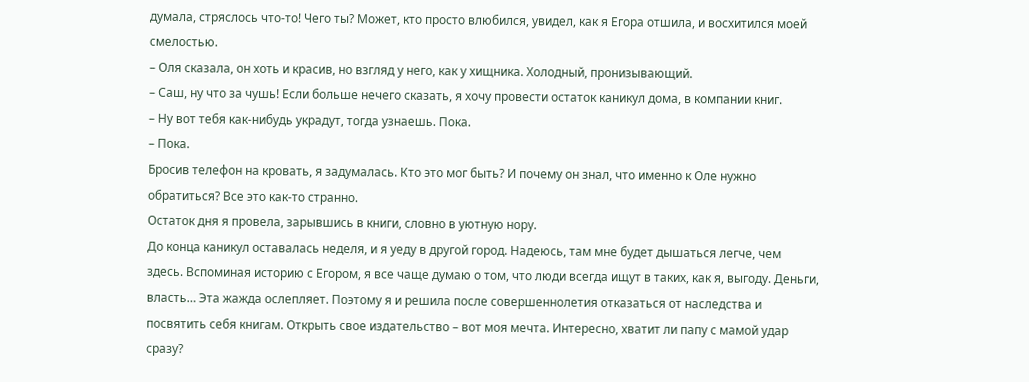думала, стряслось что-то! Чего ты? Может, кто просто влюбился, увидел, как я Егора отшила, и восхитился моей смелостью.
– Оля сказала, он хоть и красив, но взгляд у него, как у хищника. Холодный, пронизывающий.
– Саш, ну что за чушь! Если больше нечего сказать, я хочу провести остаток каникул дома, в компании книг.
– Ну вот тебя как-нибудь украдут, тогда узнаешь. Пока.
– Пока.
Бросив телефон на кровать, я задумалась. Кто это мог быть? И почему он знал, что именно к Оле нужно обратиться? Все это как-то странно.
Остаток дня я провела, зарывшись в книги, словно в уютную нору.
До конца каникул оставалась неделя, и я уеду в другой город. Надеюсь, там мне будет дышаться легче, чем здесь. Вспоминая историю с Егором, я все чаще думаю о том, что люди всегда ищут в таких, как я, выгоду. Деньги, власть… Эта жажда ослепляет. Поэтому я и решила после совершеннолетия отказаться от наследства и посвятить себя книгам. Открыть свое издательство – вот моя мечта. Интересно, хватит ли папу с мамой удар сразу?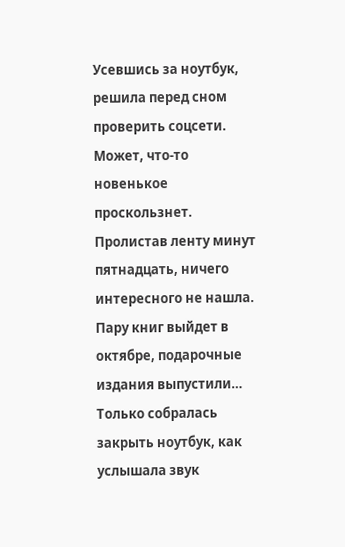Усевшись за ноутбук, решила перед сном проверить соцсети. Может, что-то новенькое проскользнет. Пролистав ленту минут пятнадцать, ничего интересного не нашла. Пару книг выйдет в октябре, подарочные издания выпустили… Только собралась закрыть ноутбук, как услышала звук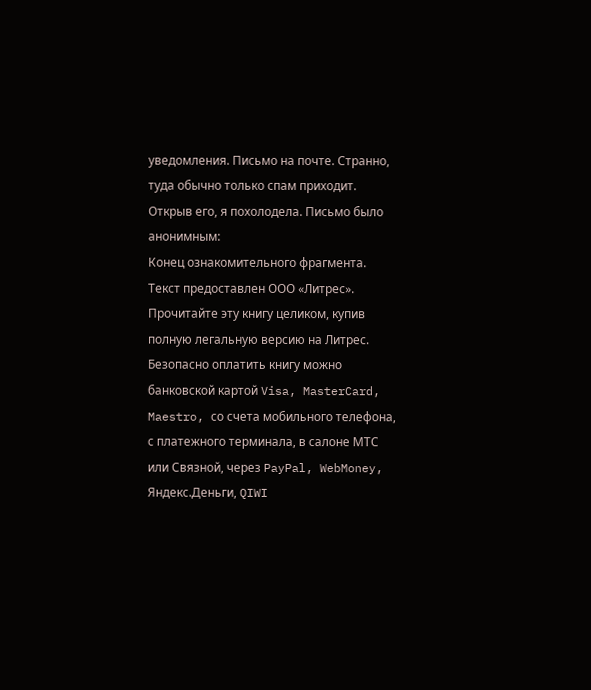уведомления. Письмо на почте. Странно, туда обычно только спам приходит. Открыв его, я похолодела. Письмо было анонимным:
Конец ознакомительного фрагмента.
Текст предоставлен ООО «Литрес».
Прочитайте эту книгу целиком, купив полную легальную версию на Литрес.
Безопасно оплатить книгу можно банковской картой Visa, MasterCard, Maestro, со счета мобильного телефона, с платежного терминала, в салоне МТС или Связной, через PayPal, WebMoney, Яндекс.Деньги, QIWI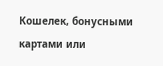Кошелек, бонусными картами или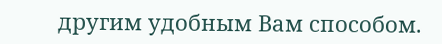другим удобным Вам способом.